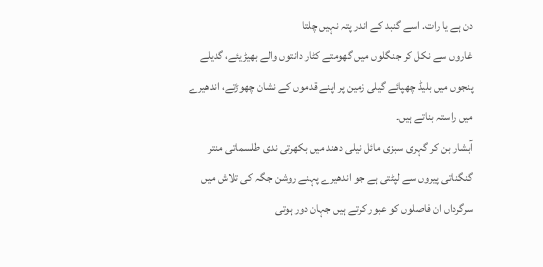دن ہے یا رات. اسے گنبد کے اندر پتہ نہیں چلتا
غاروں سے نکل کر جنگلوں میں گھومتے کٹار دانتوں والے بھیڑیئے، گدیلے پنجوں میں بلیڈ چھپائے گیلی زمین پر اپنے قدموں کے نشان چھوڑتے، اندھیرے میں راستہ بناتے ہیں۔
آبشار بن کر گہری سبزی مائل نیلی دھند میں بکھرتی ندی طلسماتی منتر گنگناتی پیروں سے لپٹتی ہے جو اندھیرے پہنے روشن جگہ کی تلاش میں سرگرداں ان فاصلوں کو عبور کرتے ہیں جہان دور ہوتی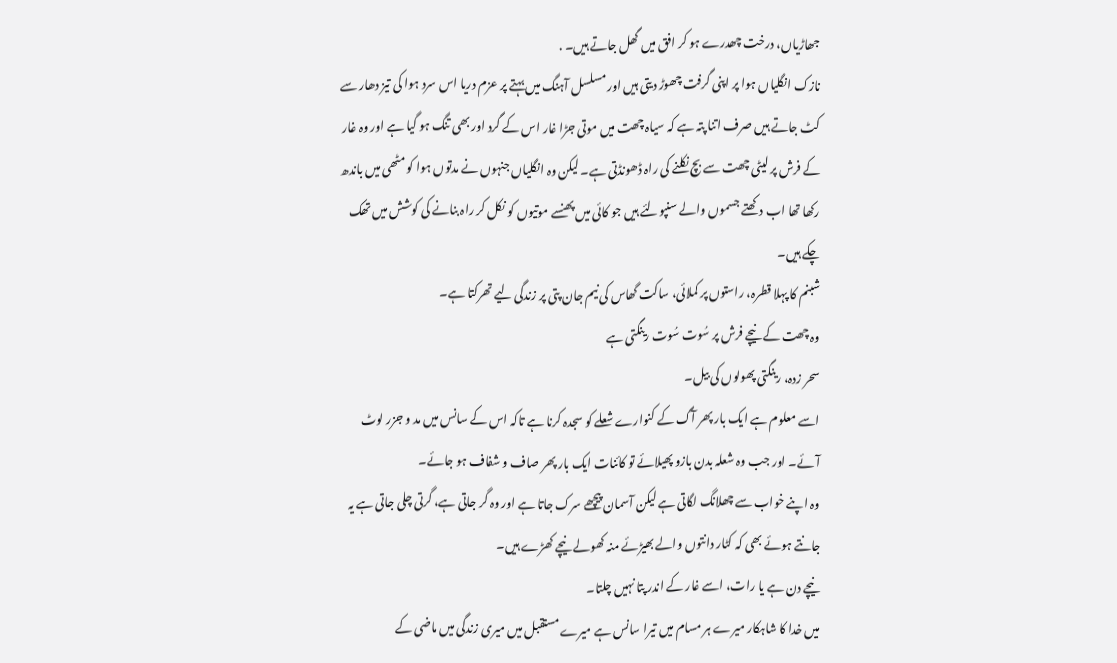جھاڑیاں، درخت چھدرے ہو کر افق میں گھل جاتے ہیں۔ .
نازک انگلیاں ہوا پر اپنی گرفت چھوڑ دیتی ہیں اور مسلسل آہنگ میں بہتے پر عزم دریا اس سرد ہوا کی تیز دھار سے کٹ جاتے ہیں صرف اتنا پتہ ہے کہ سیاہ چھت میں موتی جڑا غار اس کے گرد اور بھی تنگ ہو گیا ہے اور وہ غار کے فرش پر لیٹی چھت سے بچ نکلنے کی راہ ڈھونڈتی ہے۔ لیکن وہ انگلیاں جنہوں نے مدتوں ہوا کو مٹھی میں باندھ رکھا تھا اب دکھتے جسموں والے سنپولئے ہیں جو کائی میں پھنسے موتیوں کو نکل کر راہ بنانے کی کوشش میں تھک چکے ہیں۔
شبنم کا پہلا قطرہ، راستوں پر کملائی، ساکت گھاس کی نیم جان پتی پر زندگی لیے تھرکتا ہے۔
وہ چھت کے نیچے فرش پر سُوت سُوت رینگتی ہے
سحر زدہ، رینگتی پھولوں کی بیل۔
اسے معلوم ہے ایک بار پھر آگ کے کنوارے شعلے کو سجدہ کرنا ہے تاکہ اس کے سانس میں مد و جزر لوٹ آئے۔ اور جب وہ شعلہ بدن بازو پھیلائے تو کائنات ایک بار پھر صاف و شفاف ہو جائے۔
وہ اپنے خواب سے چھلانگ لگاتی ہے لیکن آسمان پیچھے سرک جاتا ہے اور وہ گر جاتی ہے، گرتی چلی جاتی ہے یہ جانتے ہوئے بھی کہ کٹار دانتوں والے بھیڑئے منہ کھولے نیچے کھڑے ہیں۔
نیچے دن ہے یا رات، اسے غار کے اندر پتا نہیں چلتا۔
میں خدا کا شاہکار میرے ہر مسام میں تیرا سانس ہے میرے مستقبل میں میری زندگی میں ماضی کے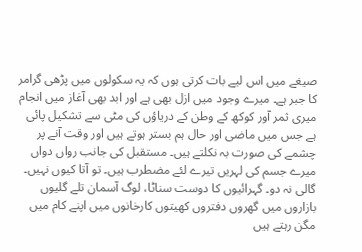صیغے میں اس لیے بات کرتی ہوں کہ یہ سکولوں میں پڑھی گرامر کا جبر ہے۔ میرے وجود میں ازل بھی ہے اور ابد بھی آغاز میں انجام میری ثمر آور کوکھ کے وطن کے دریاؤں کی مٹی سے تشکیل پائی ہے جس میں ماضی اور حال ہم بستر ہوتے ہیں اور وقت آنے پر چشمے کی صورت بہ نکلتے ہیں۔ مستقبل کی جانب رواں دواں میرے جسم کی لہریں تیرے لئے مضطرب ہیں۔ تو آتا کیوں نہیں۔ گالی نہ دو۔ گہرائیوں کا دوست سناٹا، لوگ آسمان تلے گلیوں بازاروں میں گھروں دفتروں کھیتوں کارخانوں میں اپنے کام میں مگن رہتے ہیں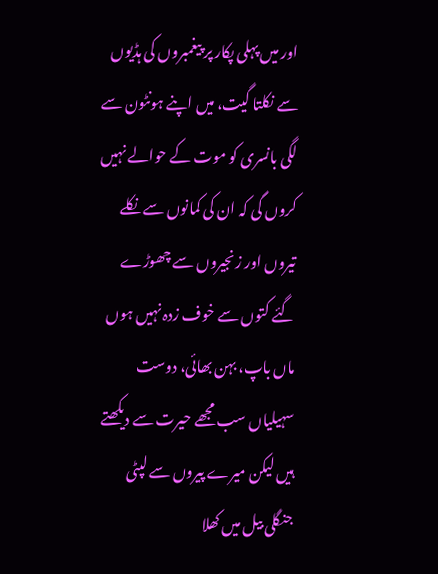اور میں پہلی پکار پر پیغمبروں کی ہڈیوں سے نکلتا گیت، میں اپنے ہونٹون سے لگی بانسری کو موت کے حوالے نہیں کروں گی کہ ان کی کمانوں سے نکلے تیروں اور زنجیروں سے چھوڑے گئے کتوں سے خوف زدہ نہیں ہوں ماں باپ، بہن بھائی، دوست سہیلیاں سب مجھے حیرت سے دیکھتے ہیں لیکن میرے پیروں سے لپٹی جنگلی بیل میں کھلا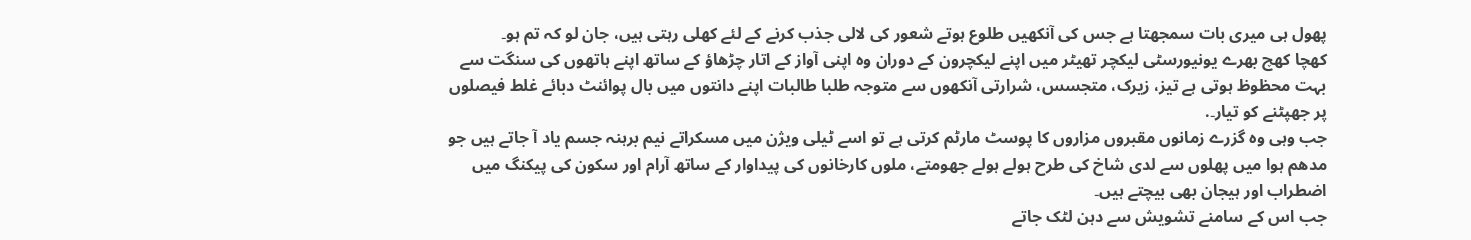پھول ہی میری بات سمجھتا ہے جس کی آنکھیں طلوع ہوتے شعور کی لالی جذب کرنے کے لئے کھلی رہتی ہیں، جان لو کہ تم ہو۔
کھچا کھچ بھرے یونیورسٹی لیکچر تھیٹر میں اپنے لیکچرون کے دوران وہ اپنی آواز کے اتار چڑھاؤ کے ساتھ اپنے ہاتھوں کی سنگت سے بہت محظوظ ہوتی ہے تیز، زیرک، متجسس، شرارتی آنکھوں سے متوجہ طلبا طالبات اپنے دانتوں میں بال پوائنٹ دبائے غلط فیصلوں پر جھپٹنے کو تیار۔.
جب وہی وہ گزرے زمانوں مقبروں مزاروں کا پوسٹ مارٹم کرتی ہے تو اسے ٹیلی ویژن میں مسکراتے نیم برہنہ جسم یاد آ جاتے ہیں جو مدھم ہوا میں پھلوں سے لدی شاخ کی طرح ہولے ہولے جھومتے، ملوں کارخانوں کی پیداوار کے ساتھ آرام اور سکون کی پیکنگ میں اضطراب اور ہیجان بھی بیچتے ہیں۔
جب اس کے سامنے تشویش سے دہن لٹک جاتے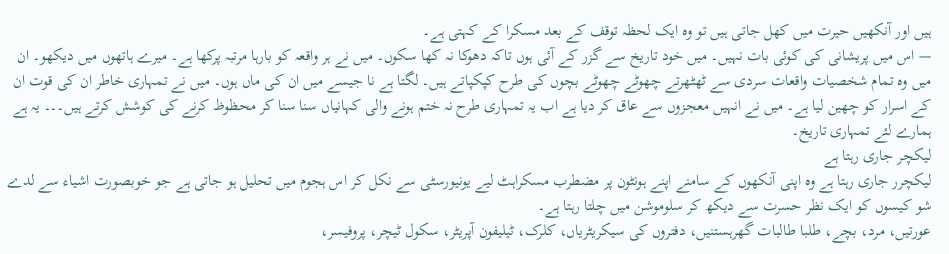ہیں اور آنکھیں حیرت میں کھل جاتی ہیں تو وہ ایک لحظہ توقف کے بعد مسکرا کے کہتی ہے۔
— اس میں پریشانی کی کوئی بات نہیں۔ میں خود تاریخ سے گزر کے آئی ہوں تاکہ دھوکا نہ کھا سکوں۔ میں نے ہر واقعہ کو بارہا مرتبہ پرکھا ہے۔ میرے ہاتھوں میں دیکھو۔ ان میں وہ تمام شخصیات واقعات سردی سے ٹھٹھرتے چھوٹے چھوٹے بچوں کی طرح کپکپاتے ہیں۔ لگتا ہے نا جیسے میں ان کی ماں ہوں۔ میں نے تمہاری خاطر ان کی قوت ان کے اسرار کو چھین لیا ہے۔ میں نے انہیں معجزوں سے عاق کر دیا ہے اب یہ تمہاری طرح نہ ختم ہونے والی کہانیاں سنا سنا کر محظوظ کرنے کی کوشش کرتے ہیں۔۔۔ یہ ہے ہمارے لئے تمہاری تاریخ۔
لیکچر جاری رہتا ہے
لیکچرر جاری رہتا ہے وہ اپنی آنکھوں کے سامنے اپنے ہونٹون پر مضطرب مسکراہٹ لیے یونیورسٹی سے نکل کر اس ہجوم میں تحلیل ہو جاتی ہے جو خوبصورت اشیاء سے لدے شو کیسوں کو ایک نظر حسرت سے دیکھ کر سلوموشن میں چلتا رہتا ہے۔
عورتیں، مرد، بچے، طلبا طالبات گھرہستنیں، دفتروں کی سیکریٹریاں، کلرک، ٹیلیفون آپریٹر، سکول ٹیچر، پروفیسر،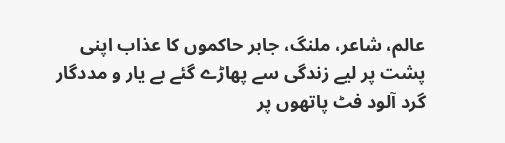عالم، شاعر، ملنگ، جابر حاکموں کا عذاب اپنی پشت پر لیے زندگی سے پھاڑے گئے بے یار و مددگار گرد آلود فٹ پاتھوں پر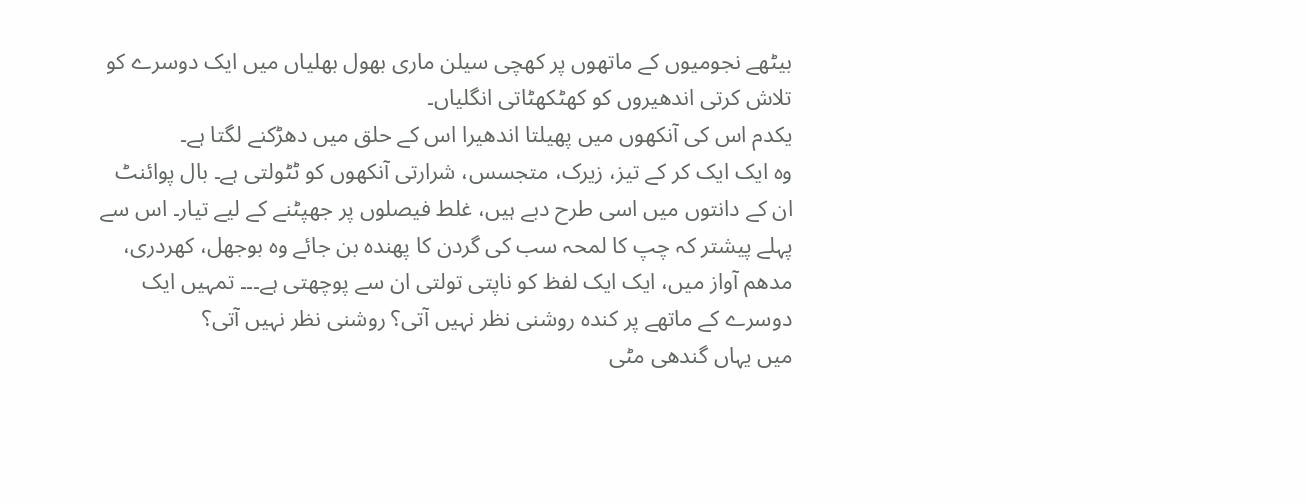بیٹھے نجومیوں کے ماتھوں پر کھچی سیلن ماری بھول بھلیاں میں ایک دوسرے کو تلاش کرتی اندھیروں کو کھٹکھٹاتی انگلیاں۔
یکدم اس کی آنکھوں میں پھیلتا اندھیرا اس کے حلق میں دھڑکنے لگتا ہے۔
وہ ایک ایک کر کے تیز، زیرک، متجسس، شرارتی آنکھوں کو ٹٹولتی ہے۔ بال پوائنٹ ان کے دانتوں میں اسی طرح دبے ہیں، غلط فیصلوں پر جھپٹنے کے لیے تیار۔ اس سے پہلے پیشتر کہ چپ کا لمحہ سب کی گردن کا پھندہ بن جائے وہ بوجھل، کھردری، مدھم آواز میں، ایک ایک لفظ کو ناپتی تولتی ان سے پوچھتی ہے۔۔۔ تمہیں ایک دوسرے کے ماتھے پر کندہ روشنی نظر نہیں آتی؟ روشنی نظر نہیں آتی؟
میں یہاں گندھی مٹی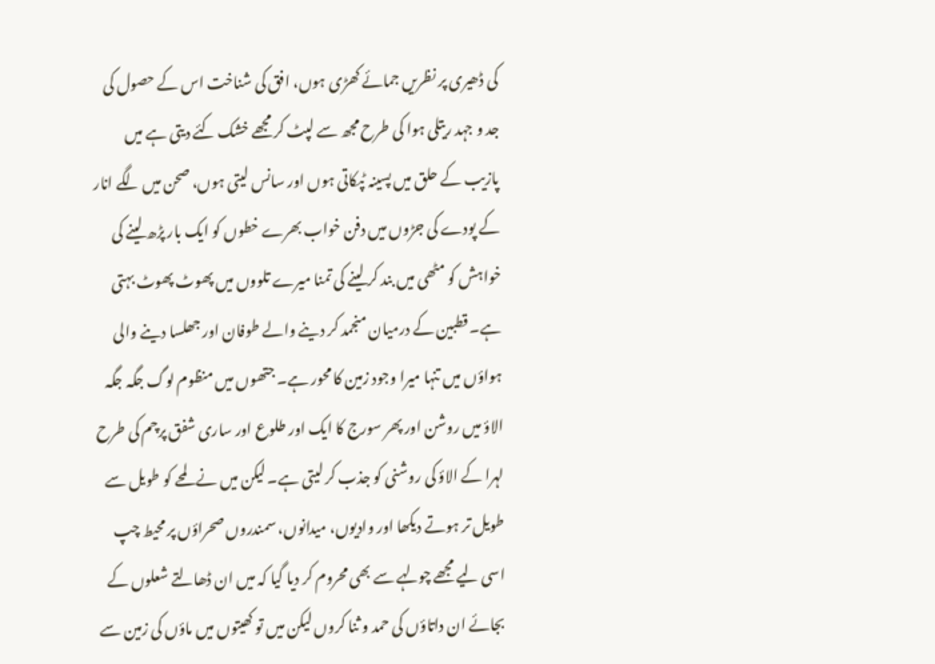کی ڈھیری پر نظریں جمائے کھڑی ہوں، افق کی شناخت اس کے حصول کی جد و جہد ریتلی ہوا کی طرح مجھ سے لپٹ کر مجھے خشک کئے دیتی ہے میں پازیب کے حلق میں پسینہ ٹپکاتی ہوں اور سانس لیتی ہوں، صحن میں لگے انار کے پودے کی جڑوں میں دفن خواب بھرے خطوں کو ایک بار پڑھ لینے کی خواہش کو مٹھی میں بند کر لینے کی تمنا میرے تلووں میں پھوٹ پھوٹ بہتی ہے۔ قطبین کے درمیان منجمد کر دینے والے طوفان اور جھلسا دینے والی ہواؤں میں تنہا میرا وجود زمین کا محور ہے۔ جتھوں میں منظوم لوگ جگہ جگہ الاؤ میں روشن اور پھر سورج کا ایک اور طلوع اور ساری شفق پرچم کی طرح لہرا کے الاؤ کی روشنی کو جذب کر لیتی ہے۔ لیکن میں نے لمحے کو طویل سے طویل تر ہوتے دیکھا اور وادیوں، میدانوں، سمندروں صحراؤں پر محیط چپ اسی لیے مجھے چولہے سے بھی محروم کر دیا گیا کہ میں ان ڈھالتے شعلوں کے بجائے ان داتاؤں کی حمد و ثنا کروں لیکن میں تو کھیتوں میں ماؤں کی زمین سے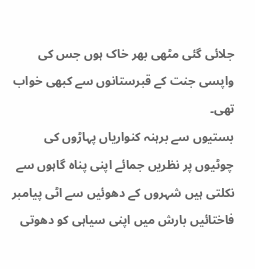جلائی گئی مٹھی بھر خاک ہوں جس کی واپسی جنت کے قبرستانوں سے کبھی خواب تھی۔
بستیوں سے برہنہ کنواریاں پہاڑوں کی چوٹیوں پر نظریں جمائے اپنی پناہ گاہوں سے نکلتی ہیں شہروں کے دھوئیں سے اٹی پیامبر فاختائیں بارش میں اپنی سیاہی کو دھوتی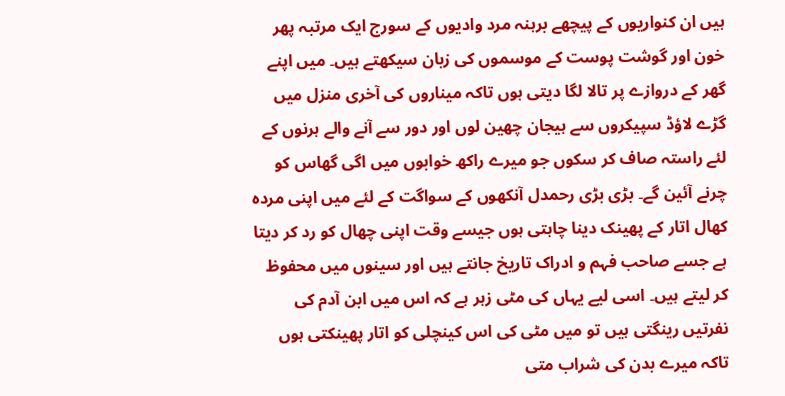ہیں ان کنواریوں کے پیچھے برہنہ مرد وادیوں کے سورج ایک مرتبہ پھر خون اور گوشت پوست کے موسموں کی زبان سیکھتے ہیں۔ میں اپنے گھر کے دروازے پر تالا لگا دیتی ہوں تاکہ میناروں کی آخری منزل میں گڑے لاؤڈ سپیکروں سے ہیجان چھین لوں اور دور سے آنے والے ہرنوں کے لئے راستہ صاف کر سکوں جو میرے راکھ خوابوں میں اگی گھاس کو چرنے آئین گے۔ بڑی بڑی رحمدل آنکھوں کے سواگت کے لئے میں اپنی مردہ کھال اتار کے پھینک دینا چاہتی ہوں جیسے وقت اپنی چھال کو رد کر دیتا ہے جسے صاحب فہم و ادراک تاریخ جانتے ہیں اور سینوں میں محفوظ کر لیتے ہیں۔ اسی لیے یہاں کی مٹی زہر ہے کہ اس میں ابن آدم کی نفرتیں رینگتی ہیں تو میں مٹی کی اس کینچلی کو اتار پھینکتی ہوں تاکہ میرے بدن کی شراب متی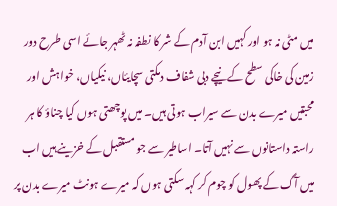میں مٹی نہ ہو اور کہیں ابن آدم کے شر کا نطفہ نہ ٹھہر جائے اسی طرح دور زمین کی خاکی سطح کے نیچے دبی شفاف دمکتی سچایئاں، نیکیاں، خواہش اور محبتیں میرے بدن سے سیراب ہوتی ہیں۔ میں پوچھتی ہوں کیا چناؤ کا ہر راستہ داستانوں سے نہیں آتا۔ اساطیر سے جو مستقبل کے خزینے ہیں اب میں آگ کے پھول کو چوم کر کہہ سکتی ہوں کہ میرے ہونٹ میرے بدن پر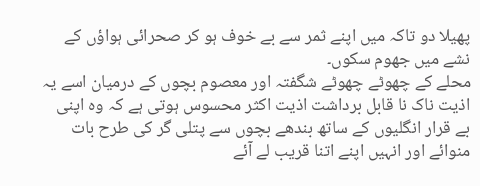پھیلا دو تاکہ میں اپنے ثمر سے بے خوف ہو کر صحرائی ہواؤں کے نشے میں جھوم سکوں۔
محلے کے چھوٹے چھوٹے شگفتہ اور معصوم بچوں کے درمیان اسے یہ اذیت ناک نا قابل برداشت اذیت اکثر محسوس ہوتی ہے کہ وہ اپنی بے قرار انگلیوں کے ساتھ بندھے بچوں سے پتلی گر کی طرح بات منوائے اور انہیں اپنے اتنا قریب لے آئے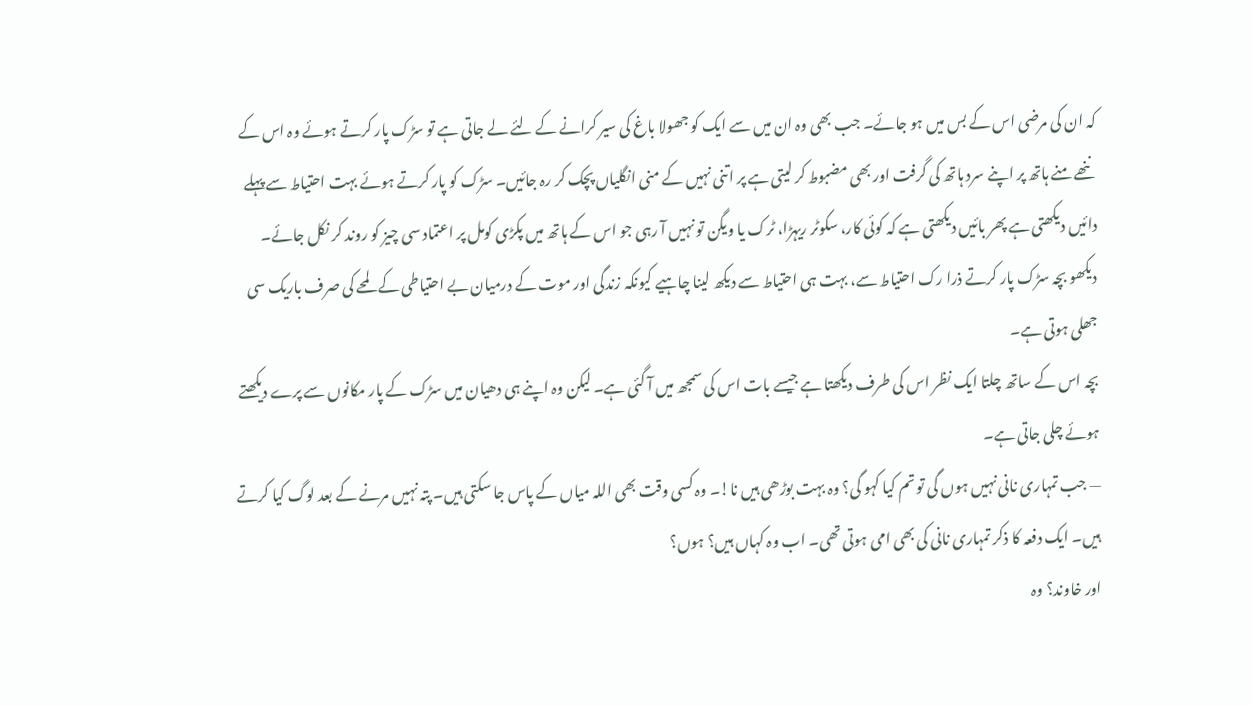کہ ان کی مرضی اس کے بس میں ہو جائے۔ جب بھی وہ ان میں سے ایک کو جھولا باغ کی سیر کرانے کے لئے لے جاتی ہے تو سڑک پار کرتے ہوئے وہ اس کے ننھے منے ہاتھ پر اپنے سرد ہاتھ کی گرفت اور بھی مضبوط کر لیتی ہے پر اتنی نہیں کے منی انگلیاں پچک کر رہ جائیں۔ سڑک کو پار کرتے ہوئے بہت احتیاط سے پہلے دائیں دیکھتی ہے پھر بائیں دیکھتی ہے کہ کوئی کار، سکوٹر ریہڑا، ٹرک یا ویگن تو نہیں آ رہی جو اس کے ہاتھ میں پکڑی کومل پر اعتماد سی چیز کو روند کر نکل جائے۔
دیکھو بچہ سڑک پار کرتے ذرا رک احتیاط سے، بہت ہی احتیاط سے دیکھ لینا چاہیے کیونکہ زندگی اور موت کے درمیان بے احتیاطی کے لمحے کی صرف باریک سی جھلی ہوتی ہے۔
بچہ اس کے ساتھ چلتا ایک نظر اس کی طرف دیکھتا ہے جیسے بات اس کی سمجھ میں آ گئی ہے۔ لیکن وہ اپنے ہی دھیان میں سڑک کے پار مکانوں سے پرے دیکھتے ہوئے چلی جاتی ہے۔
— جب تمہاری نانی نہیں ہوں گی تو تم کیا کہو گی؟ وہ بہت بوڑھی ہیں نا!۔ وہ کسی وقت بھی اللہ میاں کے پاس جا سکتی ہیں۔ پتہ نہیں مرنے کے بعد لوگ کیا کرتے ہیں۔ ایک دفعہ کا ذکر تمہاری نانی کی بھی امی ہوتی تھی۔ اب وہ کہاں ہیں؟ ہوں؟
اور خاوند؟ وہ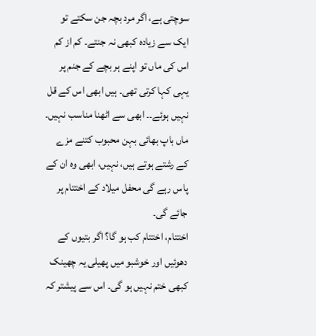سوچتی ہے، اگر مرد بچہ جن سکتے تو ایک سے زیادہ کبھی نہ جنتے۔ کم از کم اس کی ماں تو اپنے ہر بچے کے جنم پر یہی کہا کرتی تھی۔ ہیں ابھی اس کے قل نہیں ہوئے۔۔ ابھی سے اٹھنا مناسب نہیں۔ ماں باپ بھائی بہن محبوب کتنے مزے کے رشتے ہوتے ہیں، نہیں، ابھی وہ ان کے پاس رہے گی محفل میلاد کے اختتام پر جائے گی۔
اختتام، اختتام کب ہو گا؟ اگر بتیوں کے دھوئیں اور خوشبو میں پھیلی یہ چھینک کبھی ختم نہیں ہو گی۔ اس سے پیشتر کہ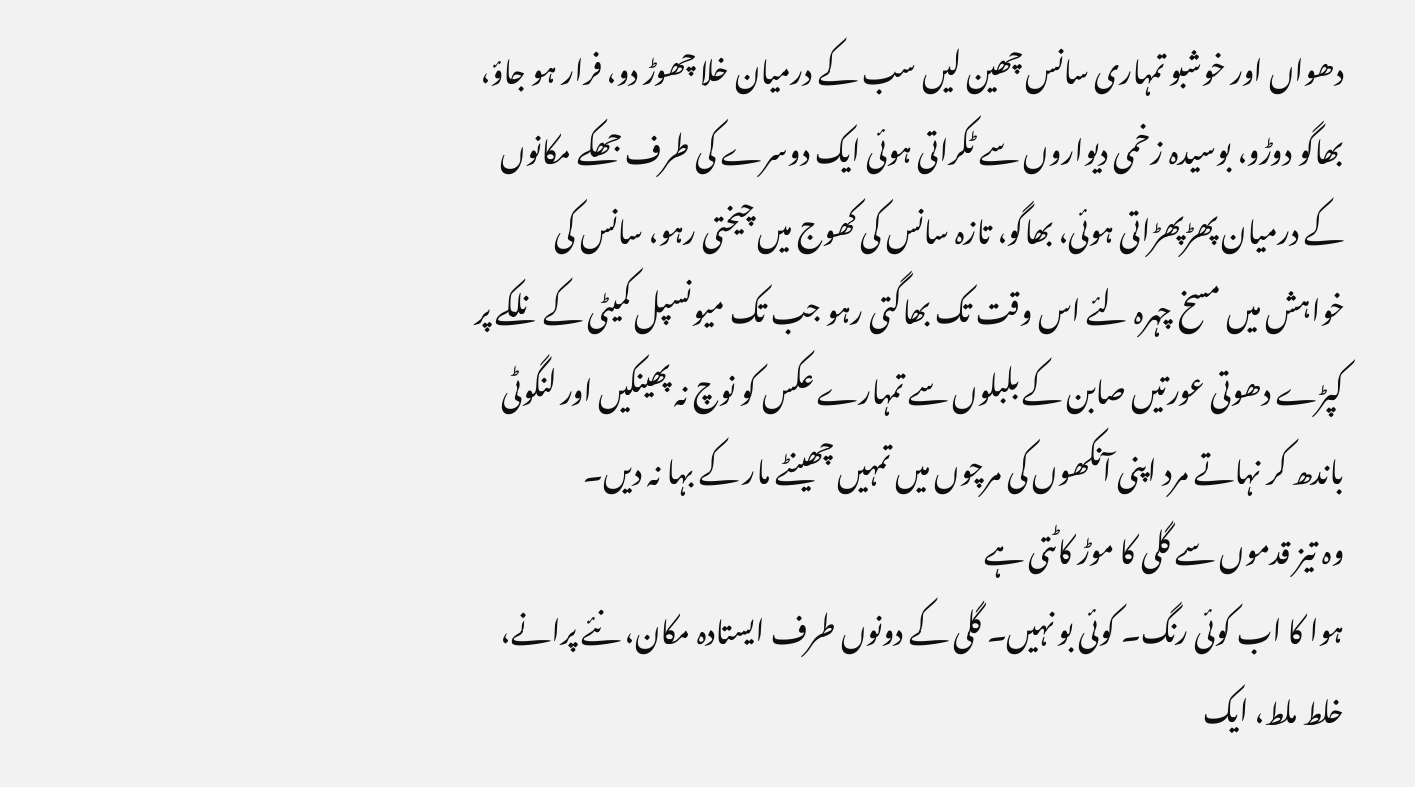دھواں اور خوشبو تمہاری سانس چھین لیں سب کے درمیان خلا چھوڑ دو، فرار ہو جاؤ، بھاگو دوڑو، بوسیدہ زخمی دیواروں سے ٹکراتی ہوئی ایک دوسرے کی طرف جھکے مکانوں کے درمیان پھڑپھڑاتی ہوئی، بھاگو، تازہ سانس کی کھوج میں چیختی رہو، سانس کی خواہش میں مسخ چہرہ لئے اس وقت تک بھاگتی رہو جب تک میونسپل کمیٹی کے نلکے پر کپڑے دھوتی عورتیں صابن کے بلبلوں سے تمہارے عکس کو نوچ نہ پھینکیں اور لنگوٹی باندھ کر نہاتے مرد اپنی آنکھوں کی مرچوں میں تمہیں چھینٹے مار کے بہا نہ دیں۔
وہ تیز قدموں سے گلی کا موڑ کاٹتی ہے
ہوا کا اب کوئی رنگ۔ کوئی بو نہیں۔ گلی کے دونوں طرف ایستادہ مکان، نئے پرانے، خلط ملط، ایک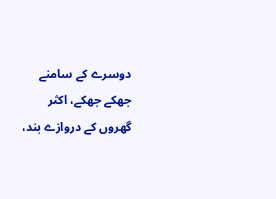دوسرے کے سامنے جھکے جھکے، اکثر گھروں کے دروازے بند،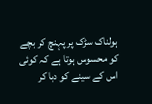ہولناک سڑک پر پہنچ کر بچے کو محسوس ہوتا ہے کہ کوئی اس کے سینے کو دبا کر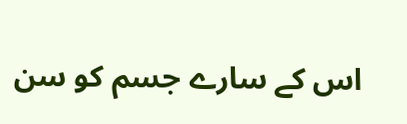اس کے سارے جسم کو سن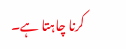کرنا چاہتا ہے۔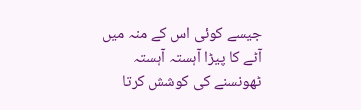جیسے کوئی اس کے منہ میں آٹے کا پیڑا آہستہ آہستہ ٹھونسنے کی کوشش کرتا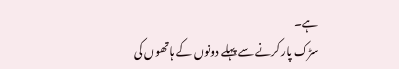ہے۔
سڑک پار کرنے سے پہلے دونوں کے ہاتھوں کی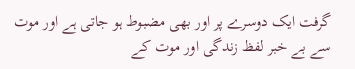گرفت ایک دوسرے پر اور بھی مضبوط ہو جاتی ہے اور موت سے بے خبر لفظ زندگی اور موت کے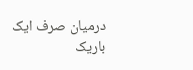درمیان صرف ایک باریک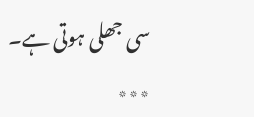سی جھلی ہوتی ہے۔
٭٭٭